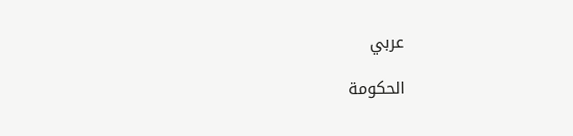عربي

الحكومة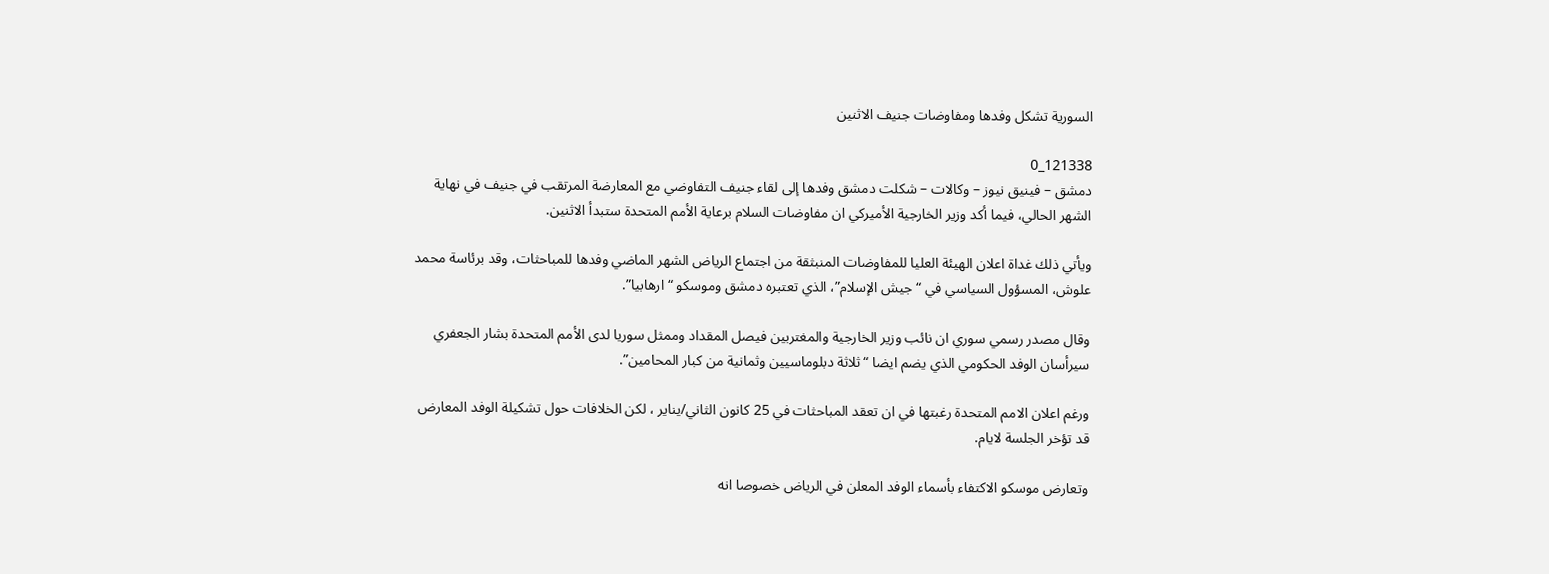السورية تشكل وفدها ومفاوضات جنيف الاثنين

121338_0
دمشق – فينيق نيوز – وكالات – شكلت دمشق وفدها إلى لقاء جنيف التفاوضي مع المعارضة المرتقب في جنيف في نهاية الشهر الحالي، فيما أكد وزير الخارجية الأميركي ان مفاوضات السلام برعاية الأمم المتحدة ستبدأ الاثنين.

ويأتي ذلك غداة اعلان الهيئة العليا للمفاوضات المنبثقة من اجتماع الرياض الشهر الماضي وفدها للمباحثات، وقد برئاسة محمد علوش، المسؤول السياسي في “جيش الإسلام”، الذي تعتبره دمشق وموسكو “ارهابيا”.

وقال مصدر رسمي سوري ان نائب وزير الخارجية والمغتربين فيصل المقداد وممثل سوريا لدى الأمم المتحدة بشار الجعفري سيرأسان الوفد الحكومي الذي يضم ايضا “ثلاثة دبلوماسيين وثمانية من كبار المحامين”.

ورغم اعلان الامم المتحدة رغبتها في ان تعقد المباحثات في 25 كانون الثاني/يناير ، لكن الخلافات حول تشكيلة الوفد المعارض قد تؤخر الجلسة لايام.

وتعارض موسكو الاكتفاء بأسماء الوفد المعلن في الرياض خصوصا انه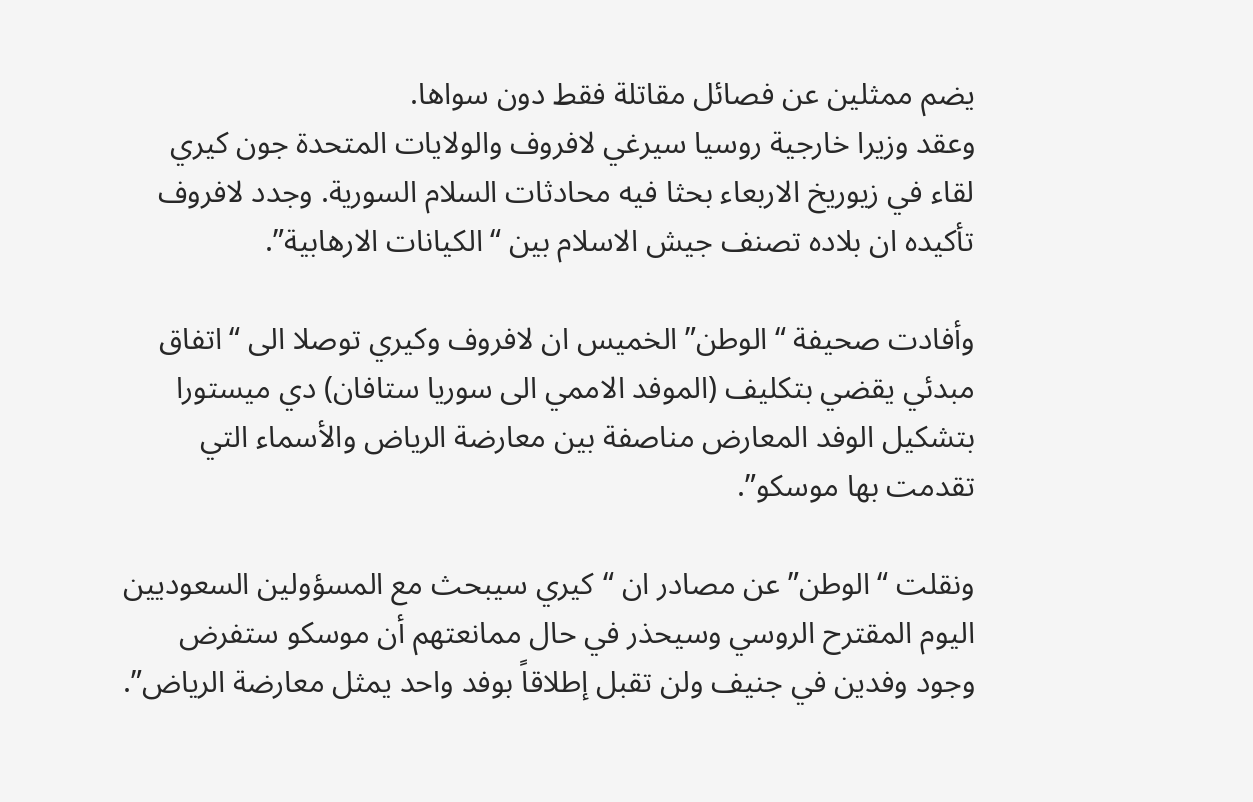يضم ممثلين عن فصائل مقاتلة فقط دون سواها.
وعقد وزيرا خارجية روسيا سيرغي لافروف والولايات المتحدة جون كيري لقاء في زيوريخ الاربعاء بحثا فيه محادثات السلام السورية. وجدد لافروف تأكيده ان بلاده تصنف جيش الاسلام بين “الكيانات الارهابية”.

وأفادت صحيفة “الوطن” الخميس ان لافروف وكيري توصلا الى “اتفاق مبدئي يقضي بتكليف (الموفد الاممي الى سوريا ستافان) دي ميستورا بتشكيل الوفد المعارض مناصفة بين معارضة الرياض والأسماء التي تقدمت بها موسكو”.

ونقلت “الوطن” عن مصادر ان “كيري سيبحث مع المسؤولين السعوديين اليوم المقترح الروسي وسيحذر في حال ممانعتهم أن موسكو ستفرض وجود وفدين في جنيف ولن تقبل إطلاقاً بوفد واحد يمثل معارضة الرياض”.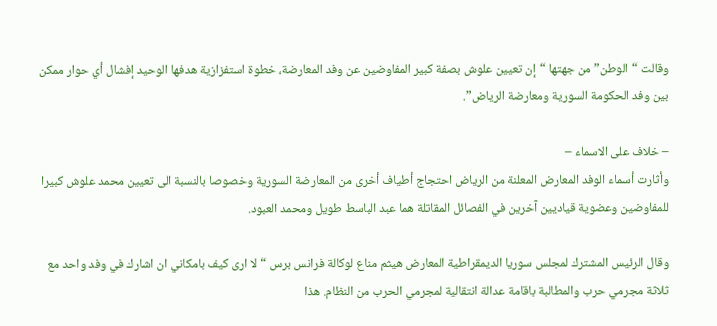وقالت “الوطن” من جهتها “إن تعيين علوش بصفة كبير المفاوضين عن وفد المعارضة، خطوة استفزازية هدفها الوحيد إفشال أي حوار ممكن بين وفد الحكومة السورية ومعارضة الرياض”.

– خلاف على الاسماء –
وأثارت أسماء الوفد المعارض المعلنة من الرياض احتجاج أطياف أخرى من المعارضة السورية وخصوصا بالنسبة الى تعيين محمد علوش كبيرا للمفاوضين وعضوية قياديين آخرين في الفصائل المقاتلة هما عبد الباسط طويل ومحمد العبود.

وقال الرئيس المشترك لمجلس سوريا الديمقراطية المعارض هيثم مناع لوكالة فرانس برس “لا ارى كيف بامكاني ان اشارك في وفد واحد مع ثلاثة مجرمي حرب والمطالبة باقامة عدالة انتقالية لمجرمي الحرب من النظام. هذا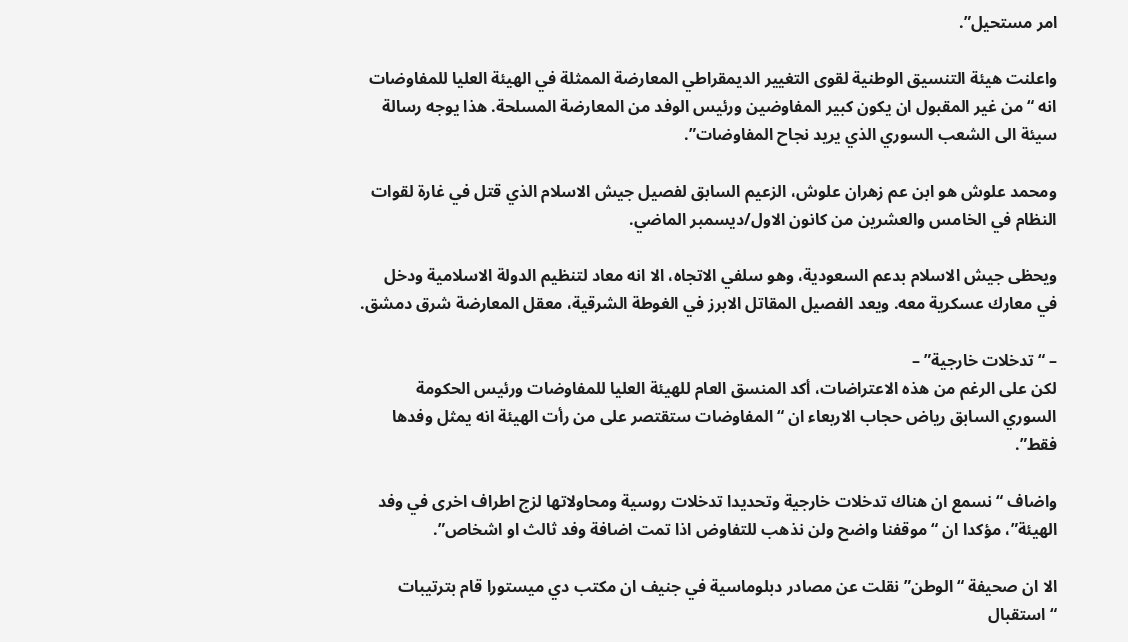امر مستحيل”.

واعلنت هيئة التنسيق الوطنية لقوى التغيير الديمقراطي المعارضة الممثلة في الهيئة العليا للمفاوضات انه “من غير المقبول ان يكون كبير المفاوضين ورئيس الوفد من المعارضة المسلحة. هذا يوجه رسالة سيئة الى الشعب السوري الذي يريد نجاح المفاوضات”.

ومحمد علوش هو ابن عم زهران علوش، الزعيم السابق لفصيل جيش الاسلام الذي قتل في غارة لقوات النظام في الخامس والعشرين من كانون الاول/ديسمبر الماضي.

ويحظى جيش الاسلام بدعم السعودية، وهو سلفي الاتجاه، الا انه معاد لتنظيم الدولة الاسلامية ودخل في معارك عسكرية معه. ويعد الفصيل المقاتل الابرز في الغوطة الشرقية، معقل المعارضة شرق دمشق.

– “تدخلات خارجية” –
لكن على الرغم من هذه الاعتراضات، أكد المنسق العام للهيئة العليا للمفاوضات ورئيس الحكومة السوري السابق رياض حجاب الاربعاء ان “المفاوضات ستقتصر على من رأت الهيئة انه يمثل وفدها فقط”.

واضاف “نسمع ان هناك تدخلات خارجية وتحديدا تدخلات روسية ومحاولاتها لزج اطراف اخرى في وفد الهيئة”، مؤكدا ان “موقفنا واضح ولن نذهب للتفاوض اذا تمت اضافة وفد ثالث او اشخاص”.

الا ان صحيفة “الوطن” نقلت عن مصادر دبلوماسية في جنيف ان مكتب دي ميستورا قام بترتيبات “استقبال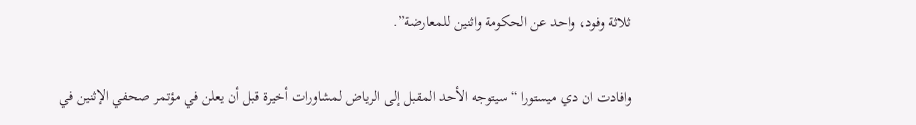ثلاثة وفود، واحد عن الحكومة واثنين للمعارضة”.

وافادت ان دي ميستورا “سيتوجه الأحد المقبل إلى الرياض لمشاورات أخيرة قبل أن يعلن في مؤتمر صحفي الإثنين في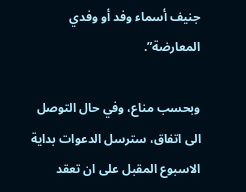جنيف أسماء وفد أو وفدي المعارضة”.

وبحسب مناع، وفي حال التوصل الى اتفاق، سترسل الدعوات بداية الاسبوع المقبل على ان تعقد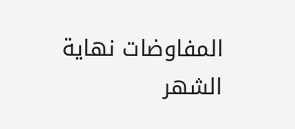المفاوضات نهاية الشهر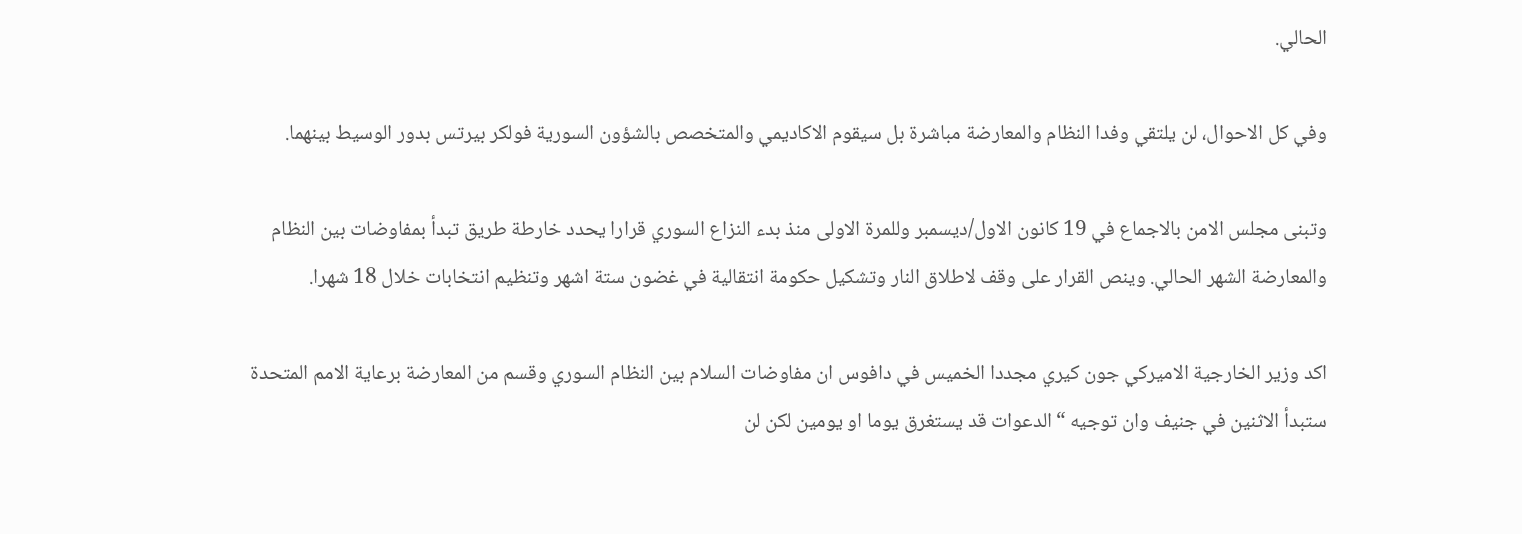الحالي.

وفي كل الاحوال، لن يلتقي وفدا النظام والمعارضة مباشرة بل سيقوم الاكاديمي والمتخصص بالشؤون السورية فولكر بيرتس بدور الوسيط بينهما.

وتبنى مجلس الامن بالاجماع في 19 كانون الاول/ديسمبر وللمرة الاولى منذ بدء النزاع السوري قرارا يحدد خارطة طريق تبدأ بمفاوضات بين النظام والمعارضة الشهر الحالي. وينص القرار على وقف لاطلاق النار وتشكيل حكومة انتقالية في غضون ستة اشهر وتنظيم انتخابات خلال 18 شهرا.

اكد وزير الخارجية الاميركي جون كيري مجددا الخميس في دافوس ان مفاوضات السلام بين النظام السوري وقسم من المعارضة برعاية الامم المتحدة ستبدأ الاثنين في جنيف وان توجيه “الدعوات قد يستغرق يوما او يومين لكن لن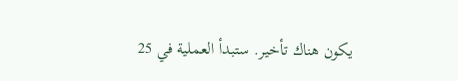يكون هناك تأخير. ستبدأ العملية في 25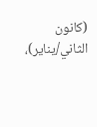(كانون الثاني/يناير)،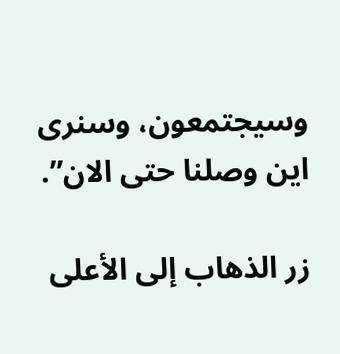وسيجتمعون، وسنرى اين وصلنا حتى الان”.

زر الذهاب إلى الأعلى